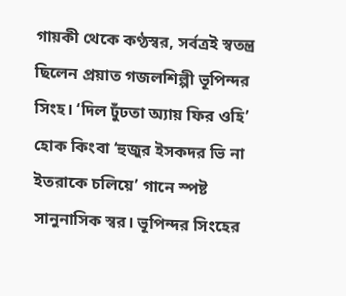গায়কী থেকে কণ্ঠস্বর, সর্বত্রই স্বতন্ত্র ছিলেন প্রয়াত গজলশিল্পী ভূপিন্দর সিংহ। ‘দিল ঢুঁঢতা অ্যায় ফির ওহি’ হোক কিংবা ‘হুজুর ইসকদর ভি না ইতরাকে চলিয়ে’ গানে স্পষ্ট সানুনাসিক স্বর। ভূপিন্দর সিংহের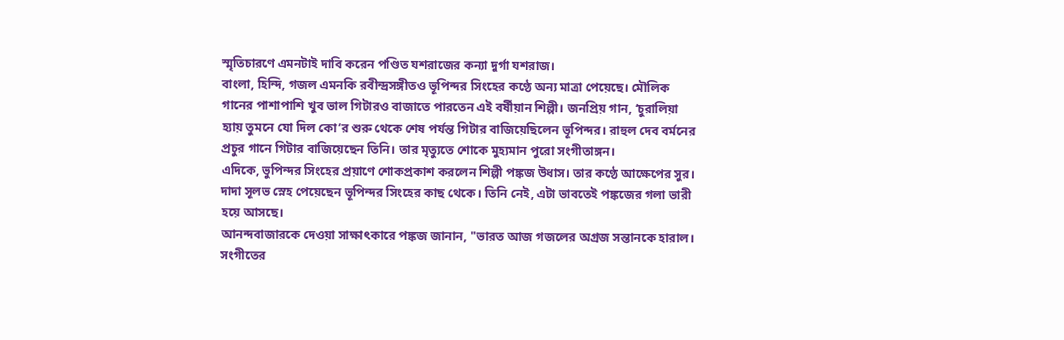স্মৃতিচারণে এমনটাই দাবি করেন পণ্ডিত যশরাজের কন্যা দুর্গা যশরাজ।
বাংলা, হিন্দি, গজল এমনকি রবীন্দ্রসঙ্গীতও ভূপিন্দর সিংহের কণ্ঠে অন্য মাত্রা পেয়েছে। মৌলিক গানের পাশাপাশি খুব ভাল গিটারও বাজাতে পারতেন এই বর্ষীয়ান শিল্পী। জনপ্রিয় গান, ‘চুরালিয়া হ্যায় তুমনে যো দিল কো’র শুরু থেকে শেষ পর্যন্ত গিটার বাজিয়েছিলেন ভূপিন্দর। রাহুল দেব বর্মনের প্রচুর গানে গিটার বাজিয়েছেন তিনি। তার মৃত্যুতে শোকে মুহ্যমান পুরো সংগীতাঙ্গন।
এদিকে, ভুপিন্দর সিংহের প্রয়াণে শোকপ্রকাশ করলেন শিল্পী পঙ্কজ উধাস। তার কণ্ঠে আক্ষেপের সুর। দাদা সূলভ স্নেহ পেয়েছেন ভূপিন্দর সিংহের কাছ থেকে। তিনি নেই, এটা ভাবতেই পঙ্কজের গলা ভারী হয়ে আসছে।
আনন্দবাজারকে দেওয়া সাক্ষাৎকারে পঙ্কজ জানান, "ভারত আজ গজলের অগ্রজ সন্তানকে হারাল। সংগীতের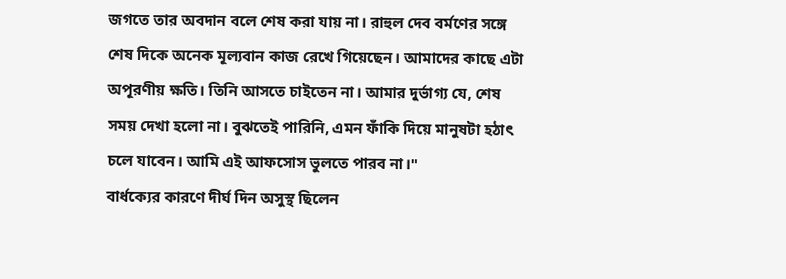জগতে তার অবদান বলে শেষ করা যায় না। রাহুল দেব বর্মণের সঙ্গে শেষ দিকে অনেক মূল্যবান কাজ রেখে গিয়েছেন। আমাদের কাছে এটা অপূরণীয় ক্ষতি। তিনি আসতে চাইতেন না। আমার দুর্ভাগ্য যে, শেষ সময় দেখা হলো না। বুঝতেই পারিনি, এমন ফাঁকি দিয়ে মানুষটা হঠাৎ চলে যাবেন। আমি এই আফসোস ভুলতে পারব না।"
বার্ধক্যের কারণে দীর্ঘ দিন অসুস্থ ছিলেন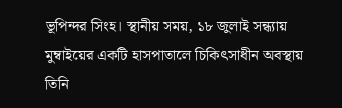ভূপিন্দর সিংহ। স্থানীয় সময়, ১৮ জুলাই সন্ধ্যায় মুম্বাইয়ের একটি হাসপাতালে চিকিৎসাধীন অবস্থায় তিনি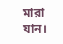মারা যান।